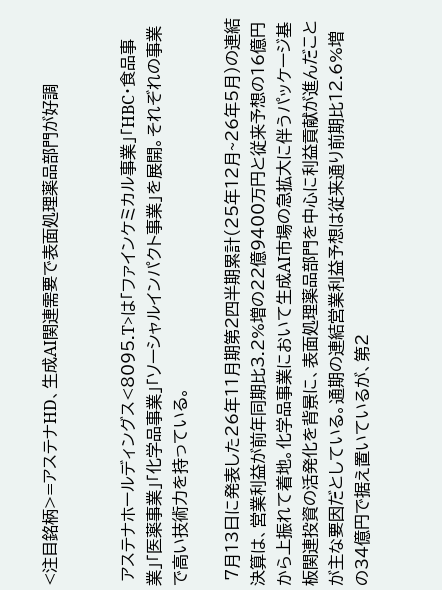<注目銘柄>=アステナHD、生成AI関連需要で表面処理薬品部門が好調


 アステナホールディングス<8095.T>は「ファインケミカル事業」「HBC・食品事業」「医薬事業」「化学品事業」「ソーシャルインパクト事業」を展開。それぞれの事業で高い技術力を持っている。

 7月13日に発表した26年11月期第2四半期累計(25年12月~26年5月)の連結決算は、営業利益が前年同期比3.2%増の22億9400万円と従来予想の16億円から上振れて着地。化学品事業において生成AI市場の急拡大に伴うパッケージ基板関連投資の活発化を背景に、表面処理薬品部門を中心に利益貢献が進んだことが主な要因だとしている。通期の連結営業利益予想は従来通り前期比12.6%増の34億円で据え置いているが、第2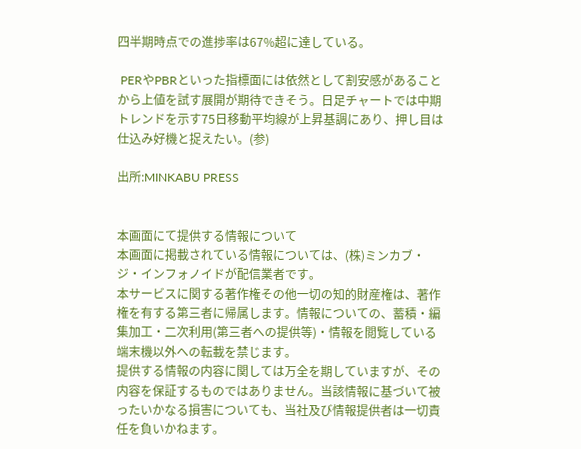四半期時点での進捗率は67%超に達している。

 PERやPBRといった指標面には依然として割安感があることから上値を試す展開が期待できそう。日足チャートでは中期トレンドを示す75日移動平均線が上昇基調にあり、押し目は仕込み好機と捉えたい。(参)

出所:MINKABU PRESS


本画面にて提供する情報について
本画面に掲載されている情報については、(株)ミンカブ・ジ・インフォノイドが配信業者です。
本サービスに関する著作権その他一切の知的財産権は、著作権を有する第三者に帰属します。情報についての、蓄積・編集加工・二次利用(第三者への提供等)・情報を閲覧している端末機以外への転載を禁じます。
提供する情報の内容に関しては万全を期していますが、その内容を保証するものではありません。当該情報に基づいて被ったいかなる損害についても、当社及び情報提供者は一切責任を負いかねます。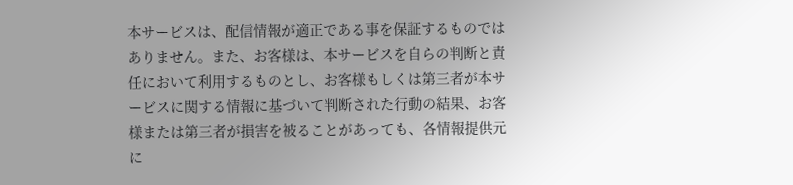本サービスは、配信情報が適正である事を保証するものではありません。また、お客様は、本サービスを自らの判断と責任において利用するものとし、お客様もしくは第三者が本サービスに関する情報に基づいて判断された行動の結果、お客様または第三者が損害を被ることがあっても、各情報提供元に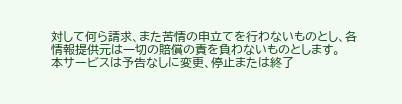対して何ら請求、また苦情の申立てを行わないものとし、各情報提供元は一切の賠償の責を負わないものとします。
本サービスは予告なしに変更、停止または終了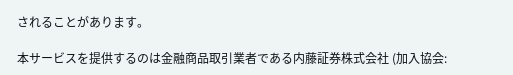されることがあります。

本サービスを提供するのは金融商品取引業者である内藤証券株式会社 (加入協会: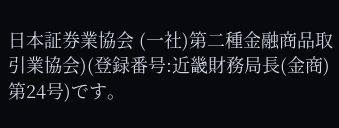日本証券業協会 (一社)第二種金融商品取引業協会)(登録番号:近畿財務局長(金商)第24号)です。